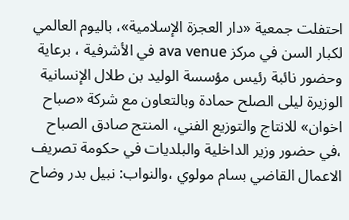احتفلت جمعية «دار العجزة الإسلامية»، باليوم العالمي لكبار السن في مركز ava venue في الأشرفية ، برعاية وحضور نائبة رئيس مؤسسة الوليد بن طلال الإنسانية الوزيرة ليلى الصلح حمادة وبالتعاون مع شركة «صباح اخوان» للانتاج والتوزيع الفني، المنتج صادق الصباح ،في حضور وزير الداخلية والبلديات في حكومة تصريف الاعمال القاضي بسام مولوي ،والنواب: نبيل بدر وضاح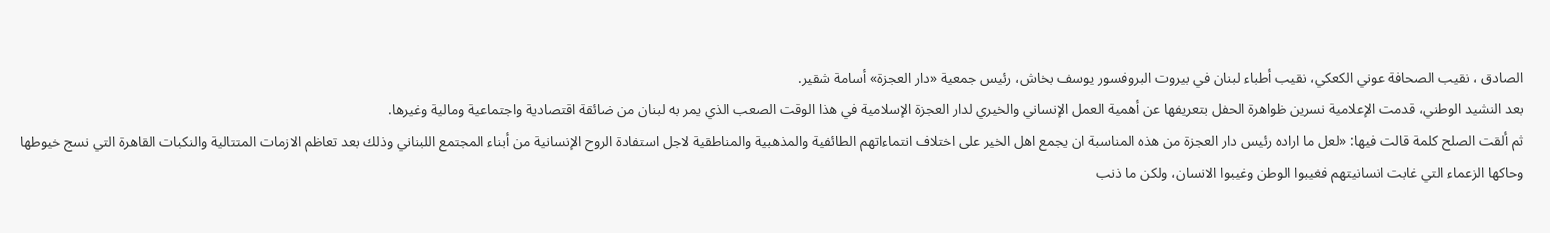الصادق ، نقيب الصحافة عوني الكعكي، نقيب أطباء لبنان في بيروت البروفسور يوسف بخاش، رئيس جمعية «دار العجزة» أسامة شقير.
بعد النشيد الوطني، قدمت الإعلامية نسرين ظواهرة الحفل بتعريفها عن أهمية العمل الإنساني والخيري لدار العجزة الإسلامية في هذا الوقت الصعب الذي يمر به لبنان من ضائقة اقتصادية واجتماعية ومالية وغيرها.
ثم ألقت الصلح كلمة قالت فيها: «لعل ما اراده رئيس دار العجزة من هذه المناسبة ان يجمع اهل الخير على اختلاف انتماءاتهم الطائفية والمذهبية والمناطقية لاجل استفادة الروح الإنسانية من أبناء المجتمع اللبناني وذلك بعد تعاظم الازمات المتتالية والنكبات القاهرة التي نسج خيوطها وحاكها الزعماء التي غابت انسانيتهم فغيبوا الوطن وغيبوا الانسان، ولكن ما ذنب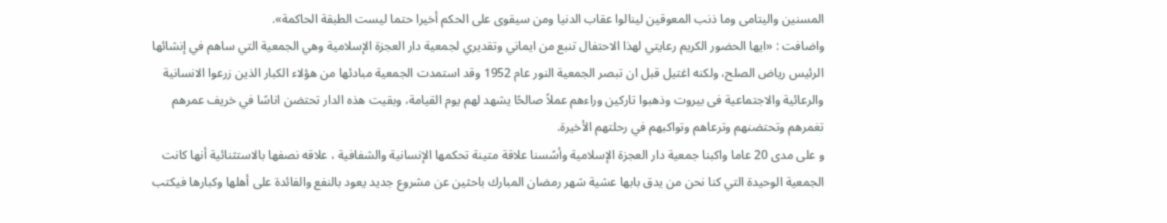المسنين واليتامى وما ذنب المعوقين لينالوا عقاب الدنيا ومن سيقوى على الحكم أخيرا حتما ليست الطبقة الحاكمة».
واضافت : «ايها الحضور الكريم رعايتي لهذا الاحتفال تنبع من ايماني وتقديري لجمعية دار العجزة الإسلامية وهي الجمعية التي ساهم في إنشائها الرئيس رياض الصلح، ولكنه اغتيل قبل ان تبصر الجمعية النور عام 1952 وقد استمدت الجمعية مبادئها من هؤلاء الكبار الذين زرعوا الانسانية والرعائية والاجتماعية فى بيروت وذهبوا تاركين وراءهم عملاً صالحًا يشهد لهم يوم القيامة، وبقيت هذه الدار تحتضن اناسًا في خريف عمرهم تغمرهم وتحتضنهم وترعاهم وتواكبهم في رحلتهم الأخيرة.
و على مدى 20 عاما واكبنا جمعية دار العجزة الإسلامية وأسًسنا علاقة متينة تحكمها الإنسانية والشفافية ، علاقه نصفها بالاستثنائية أنها كانت الجمعية الوحيدة التي كنا نحن من يدق بابها عشية شهر رمضان المبارك باحثين عن مشروع جديد يعود بالنفع والفائدة على أهلها وكبارها فيكتب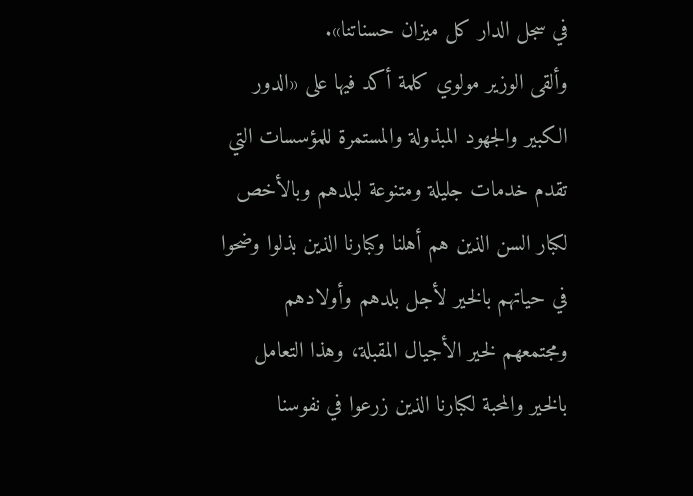في سجل الدار كل ميزان حسناتنا».
وألقى الوزير مولوي كلمة أكد فيها على «الدور الكبير والجهود المبذولة والمستمرة للمؤسسات التي تقدم خدمات جليلة ومتنوعة لبلدهم وبالأخص لكبار السن الذين هم أهلنا وكبارنا الذين بذلوا وضحوا في حياتهم بالخير لأجل بلدهم وأولادهم ومجتمعهم لخير الأجيال المقبلة، وهذا التعامل بالخير والمحبة لكبارنا الذين زرعوا في نفوسنا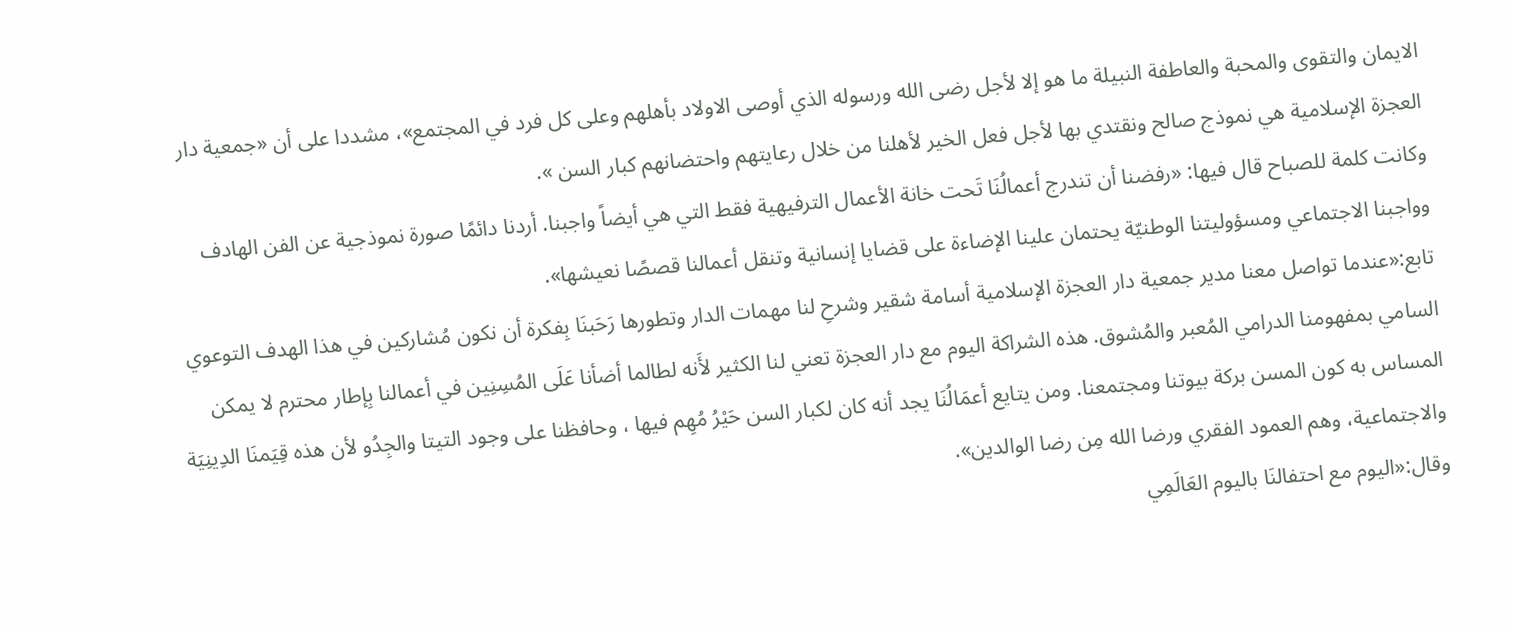الايمان والتقوى والمحبة والعاطفة النبيلة ما هو إلا لأجل رضى الله ورسوله الذي أوصى الاولاد بأهلهم وعلى كل فرد في المجتمع»، مشددا على أن «جمعية دار العجزة الإسلامية هي نموذج صالح ونقتدي بها لأجل فعل الخير لأهلنا من خلال رعايتهم واحتضانهم كبار السن ».
وكانت كلمة للصباح قال فيها: «رفضنا أن تندرج أعمالُنَا تَحت خانة الأعمال الترفيهية فقط التي هي أيضاً واجبنا. أردنا دائمًا صورة نموذجية عن الفن الهادف وواجبنا الاجتماعي ومسؤوليتنا الوطنيّة يحتمان علينا الإضاءة على قضايا إنسانية وتنقل أعمالنا قصصًا نعيشها».
تابع:«عندما تواصل معنا مدير جمعية دار العجزة الإسلامية أسامة شقير وشرحِ لنا مهمات الدار وتطورها رَحَبنَا بِفكرة أن نكون مُشاركين في هذا الهدف التوعوي السامي بمفهومنا الدرامي المُعبر والمُشوق. هذه الشراكة اليوم مع دار العجزة تعني لنا الكثير لأَنه لطالما أضأنا عَلَى المُسِنِين في أعمالنا بِإطار محترم لا يمكن المساس به كون المسن بركة بيوتنا ومجتمعنا. ومن يتايع أعمَالُنَا يجد أنه كان لكبار السن حَيْرُ مُهِم فيها ، وحافظنا على وجود التيتا والجِدُو لأن هذه قِيَمنَا الدِينِيَة والاجتماعية، وهم العمود الفقري ورضا الله مِن رضا الوالدين».
وقال:«اليوم مع احتفالنَا باليوم العَالَمِي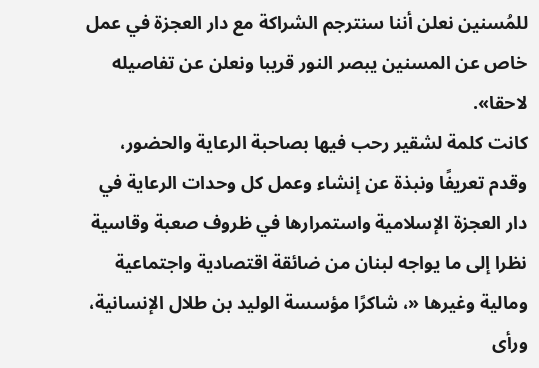للمُسنين نعلن أننا سنترجم الشراكة مع دار العجزة في عمل خاص عن المسنين يبصر النور قريبا ونعلن عن تفاصيله لاحقا».
كانت كلمة لشقير رحب فيها بصاحبة الرعاية والحضور، وقدم تعريفًا ونبذة عن إنشاء وعمل كل وحدات الرعاية في دار العجزة الإسلامية واستمرارها في ظروف صعبة وقاسية نظرا إلى ما يواجه لبنان من ضائقة اقتصادية واجتماعية ومالية وغيرها «، شاكرًا مؤسسة الوليد بن طلال الإنسانية، ورأى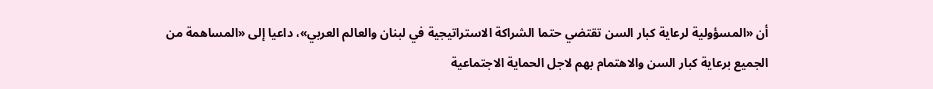أن «المسؤولية لرعاية كبار السن تقتضي حتما الشراكة الاستراتيجية في لبنان والعالم العربي»، داعيا إلى «المساهمة من الجميع برعاية كبار السن والاهتمام بهم لاجل الحماية الاجتماعية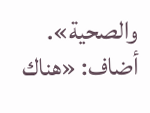والصحية».
أضاف: «هناك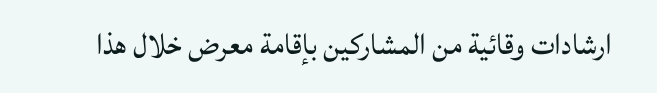ارشادات وقائية من المشاركين بإقامة معرض خلال هذا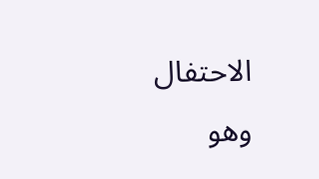الاحتفال وهو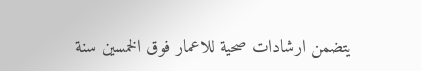يتضمن ارشادات صحية للاعمار فوق الخمسين سنة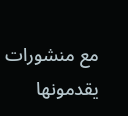مع منشورات يقدمونها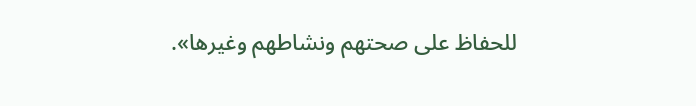للحفاظ على صحتهم ونشاطهم وغيرها».